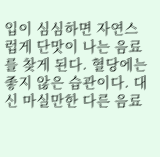입이 심심하면 자연스럽게 단맛이 나는 음료를 찾게 된다. 혈당에는 좋지 않은 습관이다. 대신 마실만한 다른 음료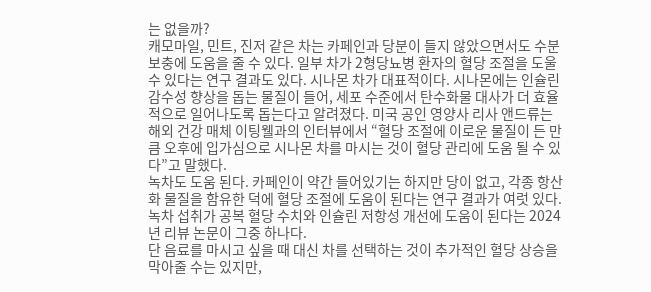는 없을까?
캐모마일, 민트, 진저 같은 차는 카페인과 당분이 들지 않았으면서도 수분 보충에 도움을 줄 수 있다. 일부 차가 2형당뇨병 환자의 혈당 조절을 도울 수 있다는 연구 결과도 있다. 시나몬 차가 대표적이다. 시나몬에는 인슐린 감수성 향상을 돕는 물질이 들어, 세포 수준에서 탄수화물 대사가 더 효율적으로 일어나도록 돕는다고 알려졌다. 미국 공인 영양사 리사 앤드류는 해외 건강 매체 이팅웰과의 인터뷰에서 “혈당 조절에 이로운 물질이 든 만큼 오후에 입가심으로 시나몬 차를 마시는 것이 혈당 관리에 도움 될 수 있다”고 말했다.
녹차도 도움 된다. 카페인이 약간 들어있기는 하지만 당이 없고, 각종 항산화 물질을 함유한 덕에 혈당 조절에 도움이 된다는 연구 결과가 여럿 있다. 녹차 섭취가 공복 혈당 수치와 인슐린 저항성 개선에 도움이 된다는 2024년 리뷰 논문이 그중 하나다.
단 음료를 마시고 싶을 때 대신 차를 선택하는 것이 추가적인 혈당 상승을 막아줄 수는 있지만,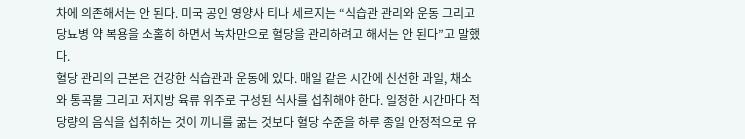차에 의존해서는 안 된다. 미국 공인 영양사 티나 세르지는 “식습관 관리와 운동 그리고 당뇨병 약 복용을 소홀히 하면서 녹차만으로 혈당을 관리하려고 해서는 안 된다”고 말했다.
혈당 관리의 근본은 건강한 식습관과 운동에 있다. 매일 같은 시간에 신선한 과일, 채소와 통곡물 그리고 저지방 육류 위주로 구성된 식사를 섭취해야 한다. 일정한 시간마다 적당량의 음식을 섭취하는 것이 끼니를 굶는 것보다 혈당 수준을 하루 종일 안정적으로 유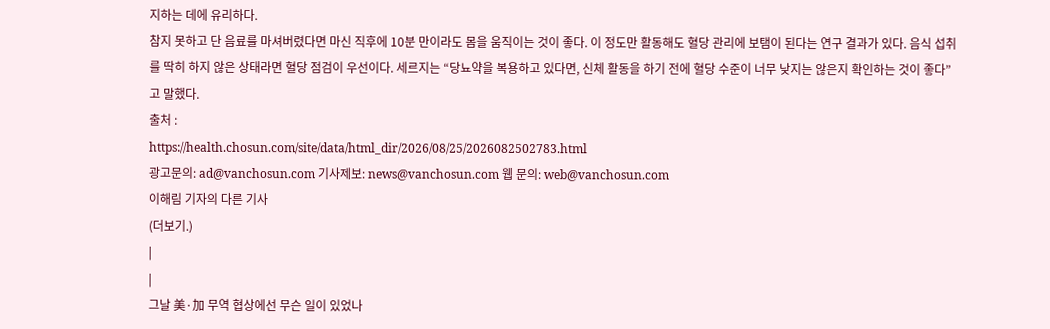지하는 데에 유리하다.
참지 못하고 단 음료를 마셔버렸다면 마신 직후에 10분 만이라도 몸을 움직이는 것이 좋다. 이 정도만 활동해도 혈당 관리에 보탬이 된다는 연구 결과가 있다. 음식 섭취를 딱히 하지 않은 상태라면 혈당 점검이 우선이다. 세르지는 “당뇨약을 복용하고 있다면, 신체 활동을 하기 전에 혈당 수준이 너무 낮지는 않은지 확인하는 것이 좋다”고 말했다.
출처 :
https://health.chosun.com/site/data/html_dir/2026/08/25/2026082502783.html
광고문의: ad@vanchosun.com 기사제보: news@vanchosun.com 웹 문의: web@vanchosun.com
이해림 기자의 다른 기사
(더보기.)
|
|
그날 美·加 무역 협상에선 무슨 일이 있었나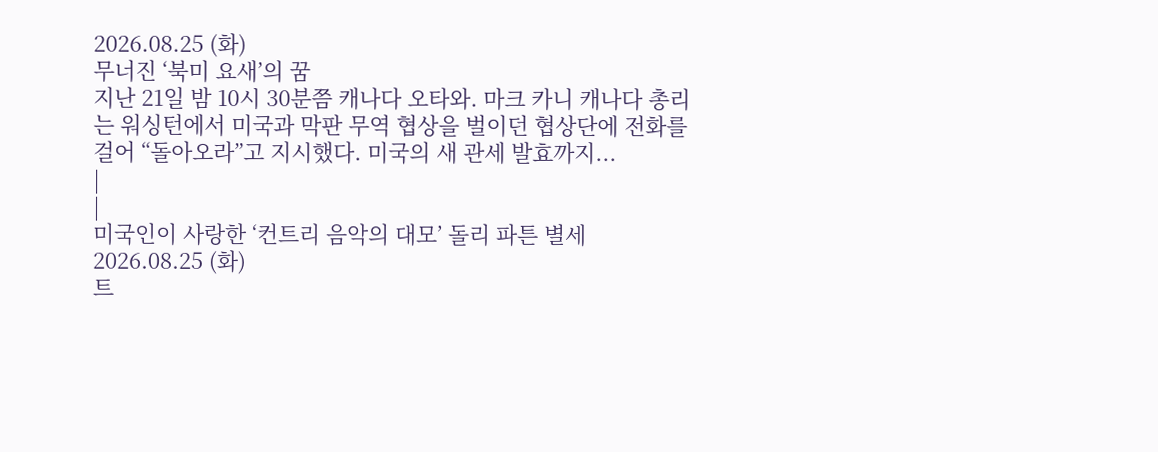2026.08.25 (화)
무너진 ‘북미 요새’의 꿈
지난 21일 밤 10시 30분쯤 캐나다 오타와. 마크 카니 캐나다 총리는 워싱턴에서 미국과 막판 무역 협상을 벌이던 협상단에 전화를 걸어 “돌아오라”고 지시했다. 미국의 새 관세 발효까지...
|
|
미국인이 사랑한 ‘컨트리 음악의 대모’ 돌리 파튼 별세
2026.08.25 (화)
트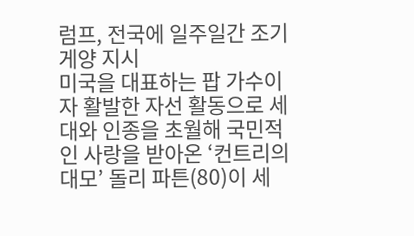럼프, 전국에 일주일간 조기 게양 지시
미국을 대표하는 팝 가수이자 활발한 자선 활동으로 세대와 인종을 초월해 국민적인 사랑을 받아온 ‘컨트리의 대모’ 돌리 파튼(80)이 세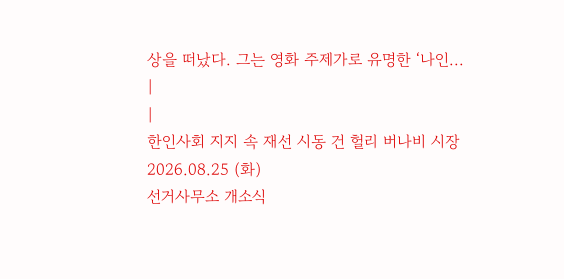상을 떠났다. 그는 영화 주제가로 유명한 ‘나인...
|
|
한인사회 지지 속 재선 시동 건 헐리 버나비 시장
2026.08.25 (화)
선거사무소 개소식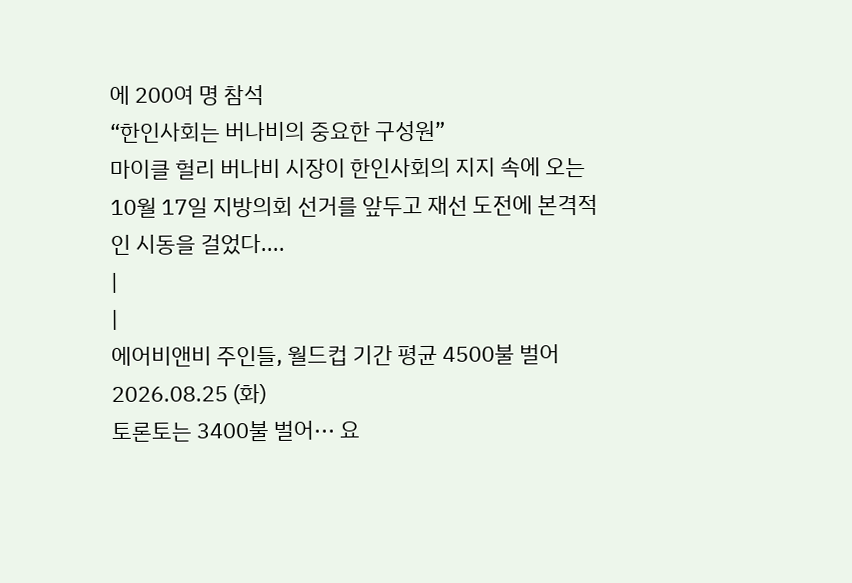에 200여 명 참석
“한인사회는 버나비의 중요한 구성원”
마이클 헐리 버나비 시장이 한인사회의 지지 속에 오는 10월 17일 지방의회 선거를 앞두고 재선 도전에 본격적인 시동을 걸었다....
|
|
에어비앤비 주인들, 월드컵 기간 평균 4500불 벌어
2026.08.25 (화)
토론토는 3400불 벌어··· 요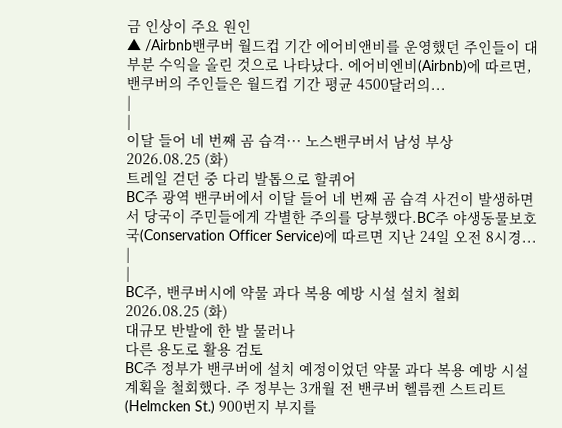금 인상이 주요 원인
▲ /Airbnb밴쿠버 월드컵 기간 에어비앤비를 운영했던 주인들이 대부분 수익을 올린 것으로 나타났다. 에어비엔비(Airbnb)에 따르면, 밴쿠버의 주인들은 월드컵 기간 평균 4500달러의...
|
|
이달 들어 네 번째 곰 습격··· 노스밴쿠버서 남성 부상
2026.08.25 (화)
트레일 걷던 중 다리 발톱으로 할퀴어
BC주 광역 밴쿠버에서 이달 들어 네 번째 곰 습격 사건이 발생하면서 당국이 주민들에게 각별한 주의를 당부했다.BC주 야생동물보호국(Conservation Officer Service)에 따르면 지난 24일 오전 8시경...
|
|
BC주, 밴쿠버시에 약물 과다 복용 예방 시설 설치 철회
2026.08.25 (화)
대규모 반발에 한 발 물러나
다른 용도로 활용 검토
BC주 정부가 밴쿠버에 설치 예정이었던 약물 과다 복용 예방 시설 계획을 철회했다. 주 정부는 3개월 전 밴쿠버 헬름켄 스트리트(Helmcken St.) 900번지 부지를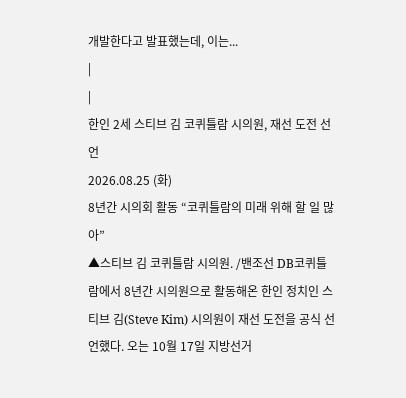개발한다고 발표했는데, 이는...
|
|
한인 2세 스티브 김 코퀴틀람 시의원, 재선 도전 선언
2026.08.25 (화)
8년간 시의회 활동 “코퀴틀람의 미래 위해 할 일 많아”
▲스티브 김 코퀴틀람 시의원. /밴조선 DB코퀴틀람에서 8년간 시의원으로 활동해온 한인 정치인 스티브 김(Steve Kim) 시의원이 재선 도전을 공식 선언했다. 오는 10월 17일 지방선거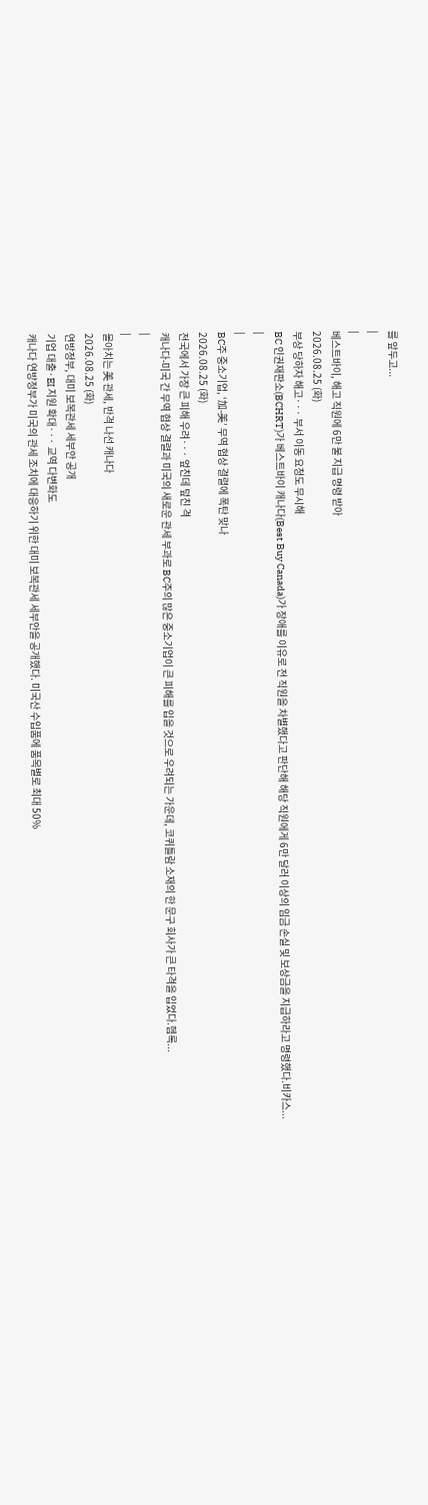를 앞두고...
|
|
베스트바이, 해고 직원에 6만 불 지급 명령 받아
2026.08.25 (화)
부상 당하자 해고··· 부서 이동 요청도 무시해
BC 인권재판소(BCHRT)가 베스트바이 캐나다(Best Buy Canada)가 장애를 이유로 전 직원을 차별했다고 판단해 해당 직원에게 6만 달러 이상의 임금 손실 및 보상금을 지급하라고 명령했다.비카스...
|
|
BC주 중소기업, ‘加-美’ 무역 협상 결렬에 폭탄 맞나
2026.08.25 (화)
전국에서 가장 큰 피해 우려··· 엎친데 덮친 격
캐나다-미국 간 무역 협상 결렬과 미국의 새로운 관세 부과로 BC주의 많은 중소기업이 큰 피해를 입을 것으로 우려되는 가운데, 코퀴틀람 소재의 한 문구 회사가 큰 타격을 입었다.헴록...
|
|
몰아치는 美 관세, 반격 나선 캐나다
2026.08.25 (화)
연방정부, 대미 보복관세 세부안 공개
기업 대출·EI 지원 확대··· 교역 다변화도
캐나다 연방정부가 미국의 관세 조치에 대응하기 위한 대미 보복관세 세부안을 공개했다. 미국산 수입품에 품목별로 최대 50%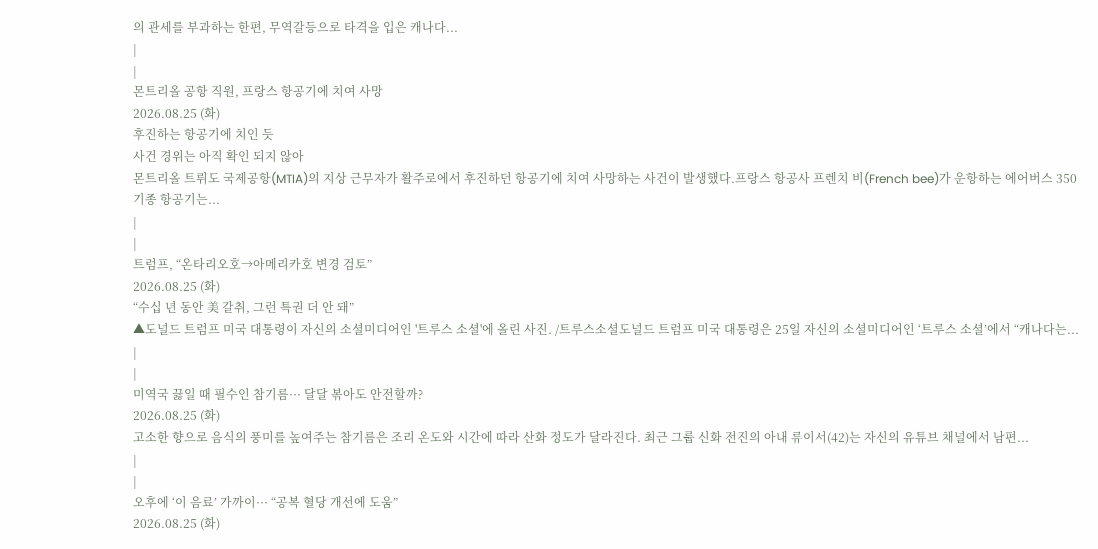의 관세를 부과하는 한편, 무역갈등으로 타격을 입은 캐나다...
|
|
몬트리올 공항 직원, 프랑스 항공기에 치여 사망
2026.08.25 (화)
후진하는 항공기에 치인 듯
사건 경위는 아직 확인 되지 않아
몬트리올 트뤼도 국제공항(MTIA)의 지상 근무자가 활주로에서 후진하던 항공기에 치여 사망하는 사건이 발생했다.프랑스 항공사 프렌치 비(French bee)가 운항하는 에어버스 350기종 항공기는...
|
|
트럼프, “온타리오호→아메리카호 변경 검토”
2026.08.25 (화)
“수십 년 동안 美 갈취, 그런 특권 더 안 돼”
▲도널드 트럼프 미국 대통령이 자신의 소셜미디어인 '트루스 소셜'에 올린 사진. /트루스소셜도널드 트럼프 미국 대통령은 25일 자신의 소셜미디어인 ‘트루스 소셜’에서 “캐나다는...
|
|
미역국 끓일 때 필수인 참기름··· 달달 볶아도 안전할까?
2026.08.25 (화)
고소한 향으로 음식의 풍미를 높여주는 참기름은 조리 온도와 시간에 따라 산화 정도가 달라진다. 최근 그룹 신화 전진의 아내 류이서(42)는 자신의 유튜브 채널에서 남편...
|
|
오후에 ‘이 음료’ 가까이··· “공복 혈당 개선에 도움”
2026.08.25 (화)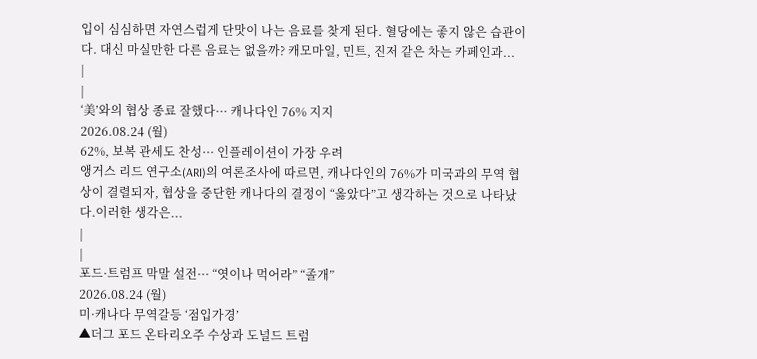입이 심심하면 자연스럽게 단맛이 나는 음료를 찾게 된다. 혈당에는 좋지 않은 습관이다. 대신 마실만한 다른 음료는 없을까? 캐모마일, 민트, 진저 같은 차는 카페인과...
|
|
‘美’와의 협상 종료 잘했다··· 캐나다인 76% 지지
2026.08.24 (월)
62%, 보복 관세도 찬성··· 인플레이션이 가장 우려
앵거스 리드 연구소(ARI)의 여론조사에 따르면, 캐나다인의 76%가 미국과의 무역 협상이 결렬되자, 협상을 중단한 캐나다의 결정이 “옳았다”고 생각하는 것으로 나타났다.이러한 생각은...
|
|
포드·트럼프 막말 설전··· “엿이나 먹어라” “졸개”
2026.08.24 (월)
미·캐나다 무역갈등 ‘점입가경’
▲더그 포드 온타리오주 수상과 도널드 트럼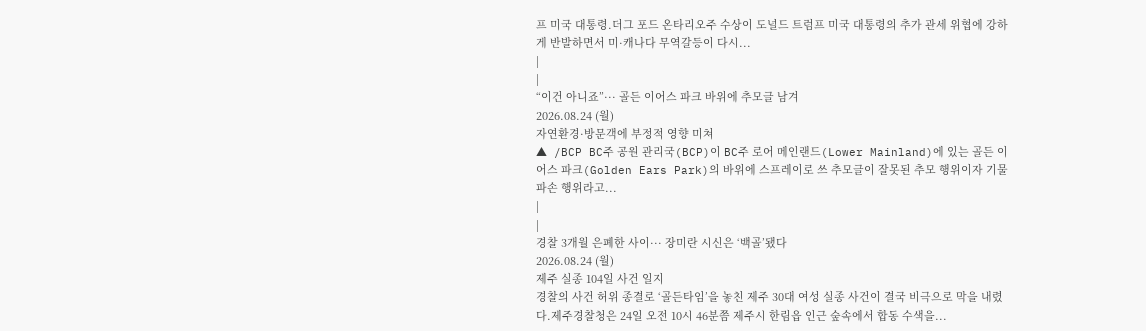프 미국 대통령.더그 포드 온타리오주 수상이 도널드 트럼프 미국 대통령의 추가 관세 위협에 강하게 반발하면서 미·캐나다 무역갈등이 다시...
|
|
“이건 아니죠”··· 골든 이어스 파크 바위에 추모글 남겨
2026.08.24 (월)
자연환경·방문객에 부정적 영향 미쳐
▲ /BCP BC주 공원 관리국(BCP)이 BC주 로어 메인랜드(Lower Mainland)에 있는 골든 이어스 파크(Golden Ears Park)의 바위에 스프레이로 쓰 추모글이 잘못된 추모 행위이자 기물 파손 행위라고...
|
|
경찰 3개월 은폐한 사이··· 장미란 시신은 ‘백골’됐다
2026.08.24 (월)
제주 실종 104일 사건 일지
경찰의 사건 허위 종결로 ‘골든타임’을 놓친 제주 30대 여성 실종 사건이 결국 비극으로 막을 내렸다.제주경찰청은 24일 오전 10시 46분쯤 제주시 한림읍 인근 숲속에서 합동 수색을...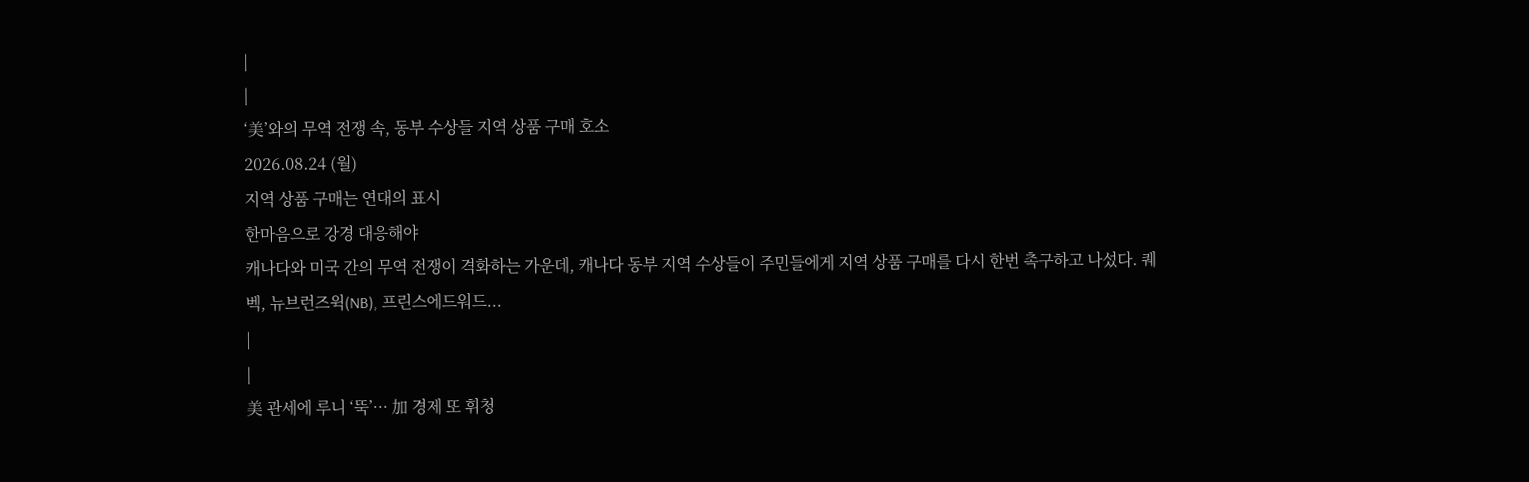|
|
‘美’와의 무역 전쟁 속, 동부 수상들 지역 상품 구매 호소
2026.08.24 (월)
지역 상품 구매는 연대의 표시
한마음으로 강경 대응해야
캐나다와 미국 간의 무역 전쟁이 격화하는 가운데, 캐나다 동부 지역 수상들이 주민들에게 지역 상품 구매를 다시 한번 촉구하고 나섰다. 퀘벡, 뉴브런즈윅(NB), 프린스에드워드...
|
|
美 관세에 루니 ‘뚝’··· 加 경제 또 휘청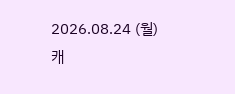2026.08.24 (월)
캐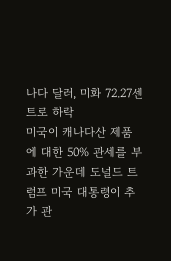나다 달러, 미화 72.27센트로 하락
미국이 캐나다산 제품에 대한 50% 관세를 부과한 가운데 도널드 트럼프 미국 대통령이 추가 관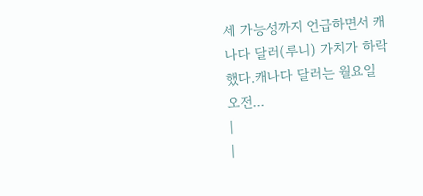세 가능성까지 언급하면서 캐나다 달러(루니) 가치가 하락했다.캐나다 달러는 월요일 오전...
|
|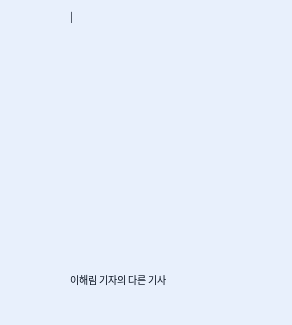|










이해림 기자의 다른 기사